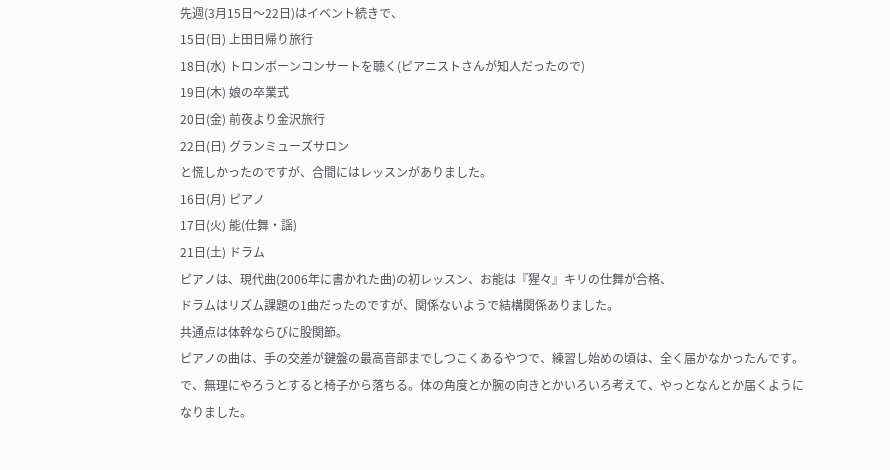先週(3月15日〜22日)はイベント続きで、
15日(日) 上田日帰り旅行
18日(水) トロンボーンコンサートを聴く(ピアニストさんが知人だったので)
19日(木) 娘の卒業式
20日(金) 前夜より金沢旅行
22日(日) グランミューズサロン
と慌しかったのですが、合間にはレッスンがありました。
16日(月) ピアノ
17日(火) 能(仕舞・謡)
21日(土) ドラム
ピアノは、現代曲(2006年に書かれた曲)の初レッスン、お能は『猩々』キリの仕舞が合格、
ドラムはリズム課題の1曲だったのですが、関係ないようで結構関係ありました。
共通点は体幹ならびに股関節。
ピアノの曲は、手の交差が鍵盤の最高音部までしつこくあるやつで、練習し始めの頃は、全く届かなかったんです。で、無理にやろうとすると椅子から落ちる。体の角度とか腕の向きとかいろいろ考えて、やっとなんとか届くようになりました。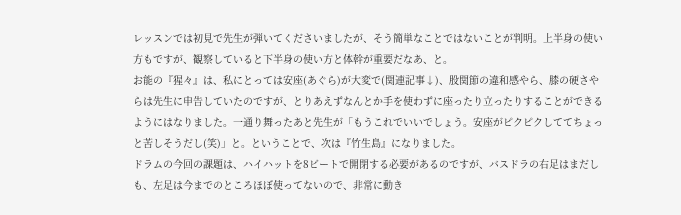レッスンでは初見で先生が弾いてくださいましたが、そう簡単なことではないことが判明。上半身の使い方もですが、観察していると下半身の使い方と体幹が重要だなあ、と。
お能の『猩々』は、私にとっては安座(あぐら)が大変で(関連記事↓)、股関節の違和感やら、膝の硬さやらは先生に申告していたのですが、とりあえずなんとか手を使わずに座ったり立ったりすることができるようにはなりました。一通り舞ったあと先生が「もうこれでいいでしょう。安座がピクピクしててちょっと苦しそうだし(笑)」と。ということで、次は『竹生島』になりました。
ドラムの今回の課題は、ハイハットを8ビートで開閉する必要があるのですが、バスドラの右足はまだしも、左足は今までのところほぼ使ってないので、非常に動き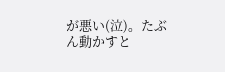が悪い(泣)。たぶん動かすと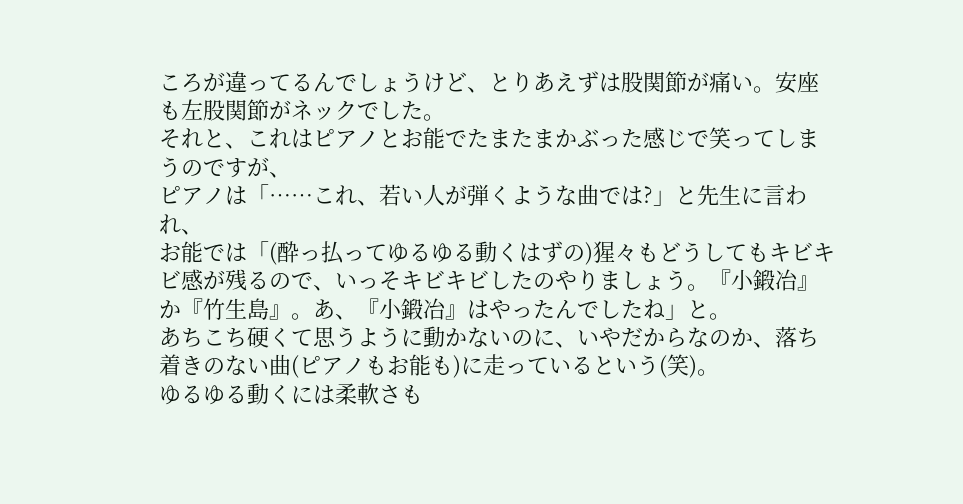ころが違ってるんでしょうけど、とりあえずは股関節が痛い。安座も左股関節がネックでした。
それと、これはピアノとお能でたまたまかぶった感じで笑ってしまうのですが、
ピアノは「……これ、若い人が弾くような曲では?」と先生に言われ、
お能では「(酔っ払ってゆるゆる動くはずの)猩々もどうしてもキビキビ感が残るので、いっそキビキビしたのやりましょう。『小鍛冶』か『竹生島』。あ、『小鍛冶』はやったんでしたね」と。
あちこち硬くて思うように動かないのに、いやだからなのか、落ち着きのない曲(ピアノもお能も)に走っているという(笑)。
ゆるゆる動くには柔軟さも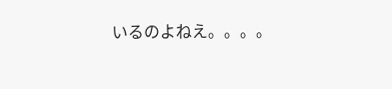いるのよねえ。。。。